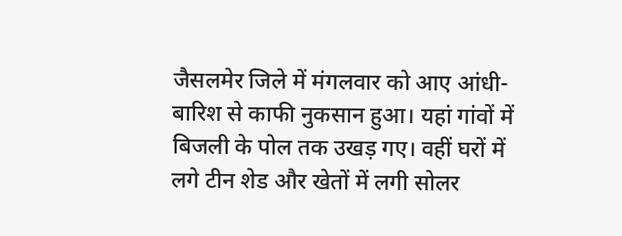जैसलमेर जिले में मंगलवार को आए आंधी-बारिश से काफी नुकसान हुआ। यहां गांवों में बिजली के पोल तक उखड़ गए। वहीं घरों में लगे टीन शेड और खेतों में लगी सोलर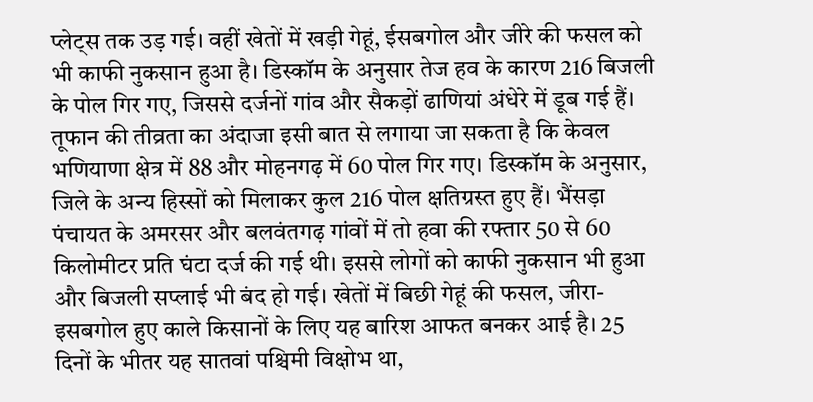प्लेट्स तक उड़ गई। वहीं खेतों में खड़ी गेहूं, ईसबगोल और जीरे की फसल को भी काफी नुकसान हुआ है। डिस्कॉम के अनुसार तेज हव के कारण 216 बिजली के पोल गिर गए, जिससे दर्जनों गांव और सैकड़ों ढाणियां अंधेरे में डूब गई हैं। तूफान की तीव्रता का अंदाजा इसी बात से लगाया जा सकता है कि केवल भणियाणा क्षेत्र में 88 और मोहनगढ़ में 60 पोल गिर गए। डिस्कॉम के अनुसार, जिले के अन्य हिस्सों को मिलाकर कुल 216 पोल क्षतिग्रस्त हुए हैं। भैंसड़ा पंचायत के अमरसर और बलवंतगढ़ गांवों में तो हवा की रफ्तार 50 से 60 किलोमीटर प्रति घंटा दर्ज की गई थी। इससे लोगों को काफी नुकसान भी हुआ और बिजली सप्लाई भी बंद हो गई। खेतों में बिछी गेहूं की फसल, जीरा-इसबगोल हुए काले किसानों के लिए यह बारिश आफत बनकर आई है। 25 दिनों के भीतर यह सातवां पश्चिमी विक्षोभ था,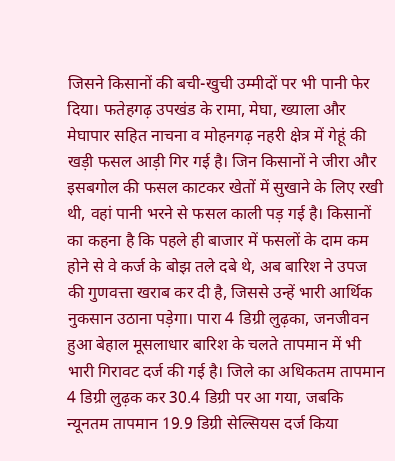जिसने किसानों की बची-खुची उम्मीदों पर भी पानी फेर दिया। फतेहगढ़ उपखंड के रामा, मेघा, ख्याला और मेघापार सहित नाचना व मोहनगढ़ नहरी क्षेत्र में गेहूं की खड़ी फसल आड़ी गिर गई है। जिन किसानों ने जीरा और इसबगोल की फसल काटकर खेतों में सुखाने के लिए रखी थी, वहां पानी भरने से फसल काली पड़ गई है। किसानों का कहना है कि पहले ही बाजार में फसलों के दाम कम होने से वे कर्ज के बोझ तले दबे थे, अब बारिश ने उपज की गुणवत्ता खराब कर दी है, जिससे उन्हें भारी आर्थिक नुकसान उठाना पड़ेगा। पारा 4 डिग्री लुढ़का, जनजीवन हुआ बेहाल मूसलाधार बारिश के चलते तापमान में भी भारी गिरावट दर्ज की गई है। जिले का अधिकतम तापमान 4 डिग्री लुढ़क कर 30.4 डिग्री पर आ गया, जबकि न्यूनतम तापमान 19.9 डिग्री सेल्सियस दर्ज किया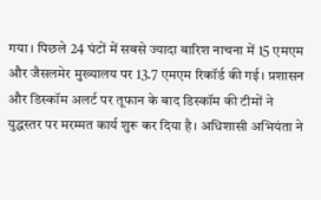गया। पिछले 24 घंटों में सबसे ज्यादा बारिश नाचना में 15 एमएम और जैसलमेर मुख्यालय पर 13.7 एमएम रिकॉर्ड की गई। प्रशासन और डिस्कॉम अलर्ट पर तूफान के बाद डिस्कॉम की टीमों ने युद्धस्तर पर मरम्मत कार्य शुरू कर दिया है। अधिशासी अभियंता ने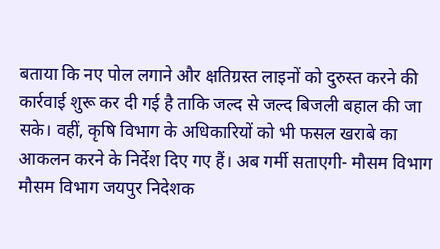बताया कि नए पोल लगाने और क्षतिग्रस्त लाइनों को दुरुस्त करने की कार्रवाई शुरू कर दी गई है ताकि जल्द से जल्द बिजली बहाल की जा सके। वहीं, कृषि विभाग के अधिकारियों को भी फसल खराबे का आकलन करने के निर्देश दिए गए हैं। अब गर्मी सताएगी- मौसम विभाग मौसम विभाग जयपुर निदेशक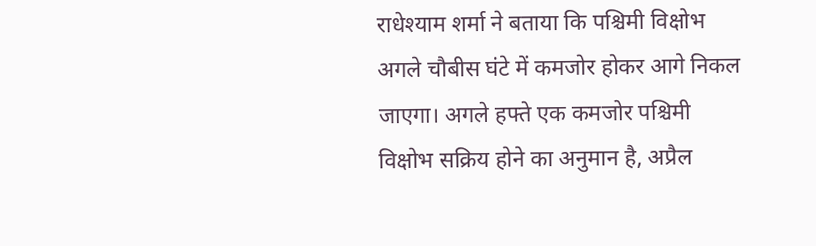राधेश्याम शर्मा ने बताया कि पश्चिमी विक्षोभ अगले चौबीस घंटे में कमजोर होकर आगे निकल जाएगा। अगले हफ्ते एक कमजोर पश्चिमी विक्षोभ सक्रिय होने का अनुमान है, अप्रैल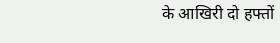के आखिरी दो हफ्तों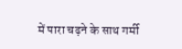में पारा चढ़ने के साथ गर्मी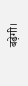बढ़ेगी।